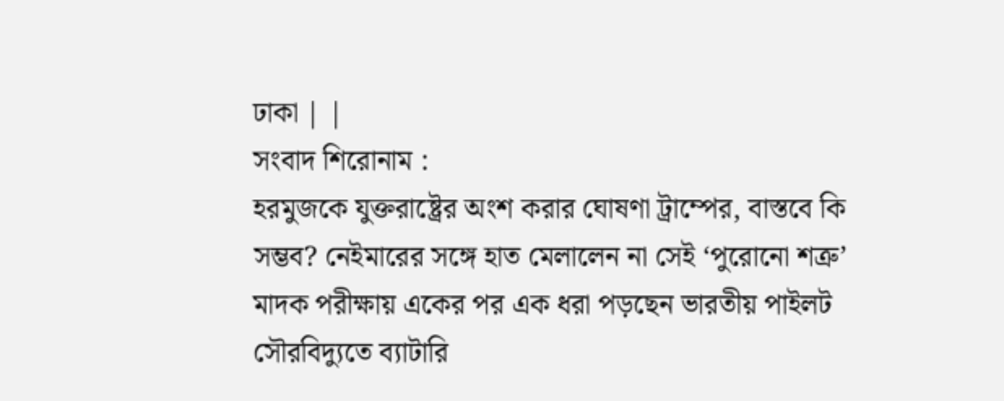ঢাকা | |
সংবাদ শিরোনাম :
হরমুজকে যুক্তরাষ্ট্রের অংশ করার ঘোষণা ট্রাম্পের, বাস্তবে কি সম্ভব? নেইমারের সঙ্গে হাত মেলালেন না সেই ‘পুরোনো শত্রু’ মাদক পরীক্ষায় একের পর এক ধরা পড়ছেন ভারতীয় পাইলট সৌরবিদ্যুতে ব্যাটারি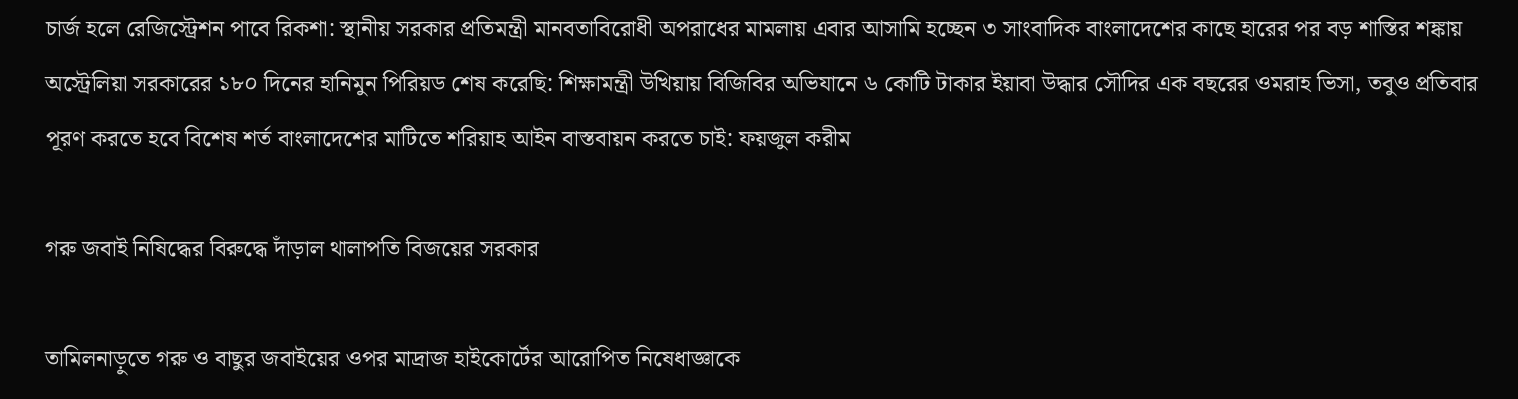চার্জ হলে রেজিস্ট্রেশন পাবে রিকশা: স্থানীয় সরকার প্রতিমন্ত্রী মানবতাবিরোধী অপরাধের মামলায় এবার আসামি হচ্ছেন ৩ সাংবাদিক বাংলাদেশের কাছে হারের পর বড় শাস্তির শঙ্কায় অস্ট্রেলিয়া সরকারের ১৮০ দিনের হানিমুন পিরিয়ড শেষ করেছি: শিক্ষামন্ত্রী উখিয়ায় বিজিবির অভিযানে ৬ কোটি টাকার ইয়াবা উদ্ধার সৌদির এক বছরের ওমরাহ ভিসা, তবুও প্রতিবার পূরণ করতে হবে বিশেষ শর্ত বাংলাদেশের মাটিতে শরিয়াহ আইন বাস্তবায়ন করতে চাই: ফয়জুল করীম

গরু জবাই নিষিদ্ধের বিরুদ্ধে দাঁড়াল থালাপতি বিজয়ের সরকার

তামিলনাড়ুতে গরু ও বাছুর জবাইয়ের ওপর মাদ্রাজ হাইকোর্টের আরোপিত নিষেধাজ্ঞাকে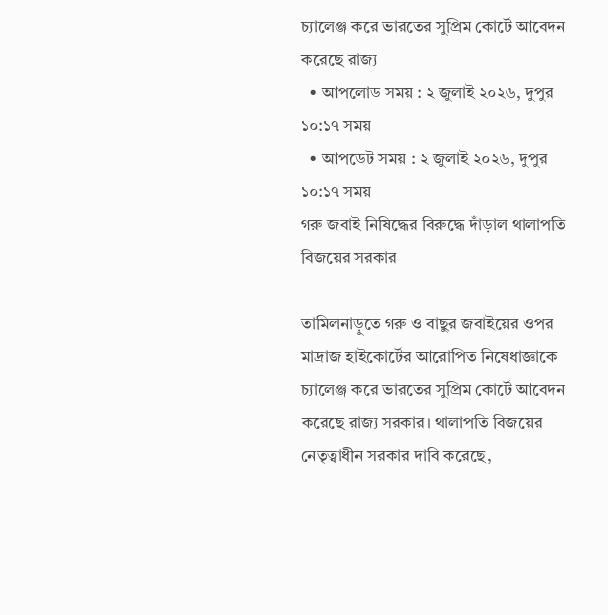চ্যালেঞ্জ করে ভারতের সুপ্রিম কোর্টে আবেদন করেছে রাজ্য
  • আপলোড সময় : ২ জুলাই ২০২৬, দুপুর ১০:১৭ সময়
  • আপডেট সময় : ২ জুলাই ২০২৬, দুপুর ১০:১৭ সময়
গরু জবাই নিষিদ্ধের বিরুদ্ধে দাঁড়াল থালাপতি বিজয়ের সরকার

তামিলনাড়ুতে গরু ও বাছুর জবাইয়ের ওপর মাদ্রাজ হাইকোর্টের আরোপিত নিষেধাজ্ঞাকে চ্যালেঞ্জ করে ভারতের সুপ্রিম কোর্টে আবেদন করেছে রাজ্য সরকার। থালাপতি বিজয়ের নেতৃত্বাধীন সরকার দাবি করেছে,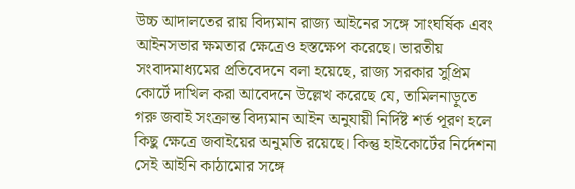উচ্চ আদালতের রায় বিদ্যমান রাজ্য আইনের সঙ্গে সাংঘর্ষিক এবং আইনসভার ক্ষমতার ক্ষেত্রেও হস্তক্ষেপ করেছে। ভারতীয় সংবাদমাধ্যমের প্রতিবেদনে বলা হয়েছে, রাজ্য সরকার সুপ্রিম কোর্টে দাখিল করা আবেদনে উল্লেখ করেছে যে, তামিলনাড়ুতে গরু জবাই সংক্রান্ত বিদ্যমান আইন অনুযায়ী নির্দিষ্ট শর্ত পূরণ হলে কিছু ক্ষেত্রে জবাইয়ের অনুমতি রয়েছে। কিন্তু হাইকোর্টের নির্দেশনা সেই আইনি কাঠামোর সঙ্গে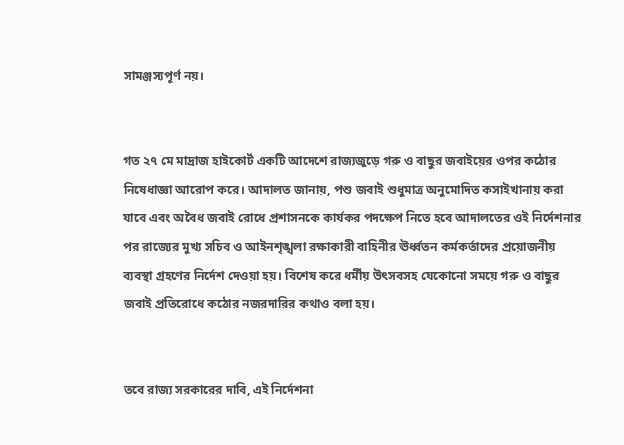সামঞ্জস্যপূর্ণ নয়।


গত ২৭ মে মাদ্রাজ হাইকোর্ট একটি আদেশে রাজ্যজুড়ে গরু ও বাছুর জবাইয়ের ওপর কঠোর নিষেধাজ্ঞা আরোপ করে। আদালত জানায়, পশু জবাই শুধুমাত্র অনুমোদিত কসাইখানায় করা যাবে এবং অবৈধ জবাই রোধে প্রশাসনকে কার্যকর পদক্ষেপ নিতে হবে আদালতের ওই নির্দেশনার পর রাজ্যের মুখ্য সচিব ও আইনশৃঙ্খলা রক্ষাকারী বাহিনীর ঊর্ধ্বতন কর্মকর্তাদের প্রয়োজনীয় ব্যবস্থা গ্রহণের নির্দেশ দেওয়া হয়। বিশেষ করে ধর্মীয় উৎসবসহ যেকোনো সময়ে গরু ও বাছুর জবাই প্রতিরোধে কঠোর নজরদারির কথাও বলা হয়।


তবে রাজ্য সরকারের দাবি, এই নির্দেশনা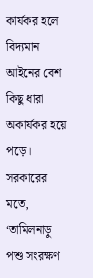কার্যকর হলে বিদ্যমান আইনের বেশ কিছু ধারা অকার্যকর হয়ে পড়ে। সরকারের মতে, ‘তামিলনাড়ু পশু সংরক্ষণ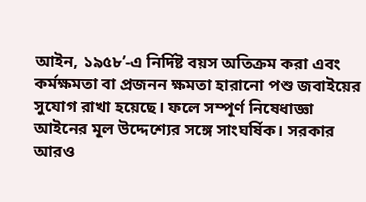আইন, ১৯৫৮’-এ নির্দিষ্ট বয়স অতিক্রম করা এবং কর্মক্ষমতা বা প্রজনন ক্ষমতা হারানো পশু জবাইয়ের সুযোগ রাখা হয়েছে। ফলে সম্পূর্ণ নিষেধাজ্ঞা আইনের মূল উদ্দেশ্যের সঙ্গে সাংঘর্ষিক। সরকার আরও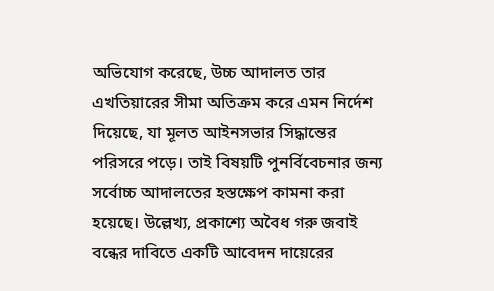অভিযোগ করেছে, উচ্চ আদালত তার এখতিয়ারের সীমা অতিক্রম করে এমন নির্দেশ দিয়েছে, যা মূলত আইনসভার সিদ্ধান্তের পরিসরে পড়ে। তাই বিষয়টি পুনর্বিবেচনার জন্য সর্বোচ্চ আদালতের হস্তক্ষেপ কামনা করা হয়েছে। উল্লেখ্য, প্রকাশ্যে অবৈধ গরু জবাই বন্ধের দাবিতে একটি আবেদন দায়েরের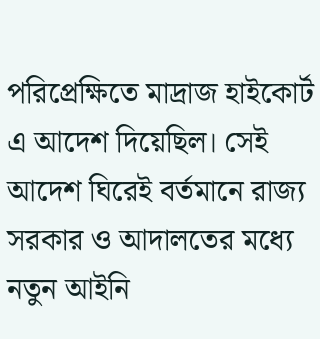পরিপ্রেক্ষিতে মাদ্রাজ হাইকোর্ট এ আদেশ দিয়েছিল। সেই আদেশ ঘিরেই বর্তমানে রাজ্য সরকার ও আদালতের মধ্যে নতুন আইনি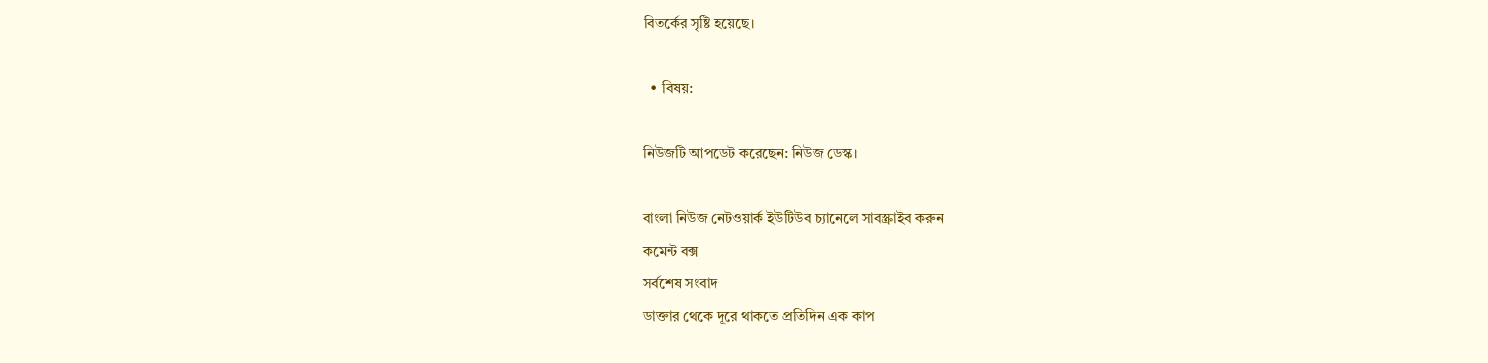বিতর্কের সৃষ্টি হয়েছে।

  • বিষয়:

নিউজটি আপডেট করেছেন: নিউজ ডেস্ক।

বাংলা নিউজ নেটওয়ার্ক ইউটিউব চ্যানেলে সাবস্ক্রাইব করুন
কমেন্ট বক্স
সর্বশেষ সংবাদ
ডাক্তার থেকে দূরে থাকতে প্রতিদিন এক কাপ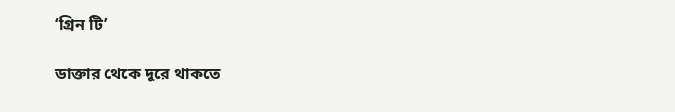‘গ্রিন টি’

ডাক্তার থেকে দূরে থাকতে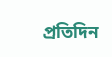প্রতিদিন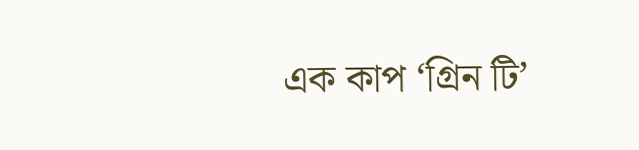এক কাপ ‘গ্রিন টি’